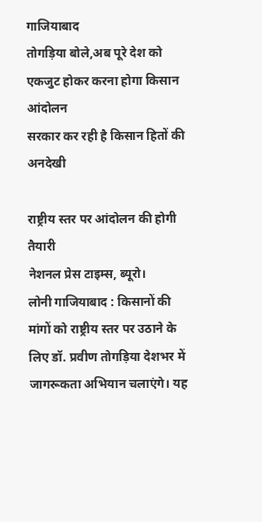गाजियाबाद
तोगड़िया बोले,अब पूरे देश को एकजुट होकर करना होगा किसान आंदोलन
सरकार कर रही है किसान हितों की अनदेखी

राष्ट्रीय स्तर पर आंदोलन की होगी तैयारी
नेशनल प्रेस टाइम्स, ब्यूरो।
लोनी गाजियाबाद : किसानों की मांगों को राष्ट्रीय स्तर पर उठाने के लिए डॉ. प्रवीण तोगड़िया देशभर में जागरूकता अभियान चलाएंगे। यह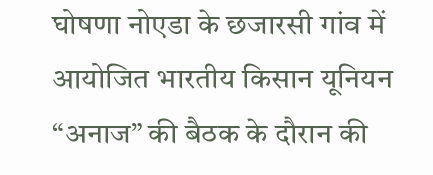घोषणा नोएडा के छजारसी गांव में आयोजित भारतीय किसान यूनियन “अनाज” की बैठक के दौरान की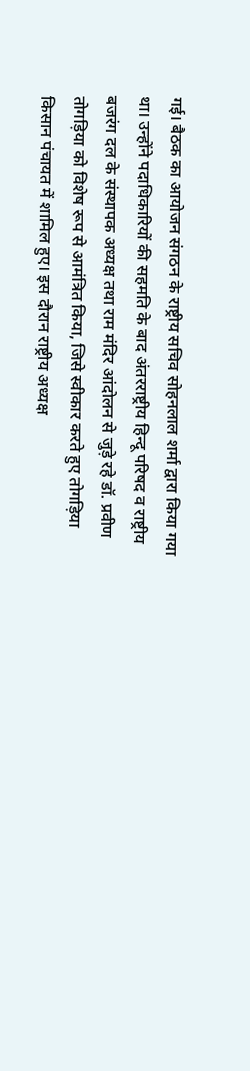गई। बैठक का आयोजन संगठन के राष्ट्रीय सचिव सोहनलाल शर्मा द्वारा किया गया था। उन्होंने पदाधिकारियों की सहमति के बाद अंतरराष्ट्रीय हिन्दू परिषद व राष्ट्रीय बजरंग दल के संस्थापक अध्यक्ष तथा राम मंदिर आंदोलन से जुड़े रहे डॉ. प्रवीण तोगड़िया को विशेष रूप से आमंत्रित किया, जिसे स्वीकार करते हुए तोगड़िया किसान पंचायत में शामिल हुए। इस दौरान राष्ट्रीय अध्यक्ष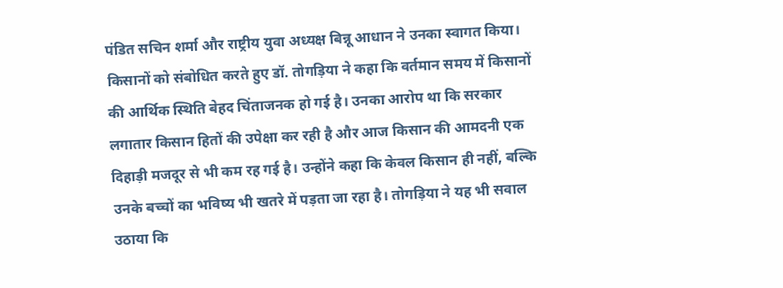पंडित सचिन शर्मा और राष्ट्रीय युवा अध्यक्ष बिन्नू आधान ने उनका स्वागत किया।
किसानों को संबोधित करते हुए डॉ. तोगड़िया ने कहा कि वर्तमान समय में किसानों की आर्थिक स्थिति बेहद चिंताजनक हो गई है। उनका आरोप था कि सरकार लगातार किसान हितों की उपेक्षा कर रही है और आज किसान की आमदनी एक दिहाड़ी मजदूर से भी कम रह गई है। उन्होंने कहा कि केवल किसान ही नहीं, बल्कि उनके बच्चों का भविष्य भी खतरे में पड़ता जा रहा है। तोगड़िया ने यह भी सवाल उठाया कि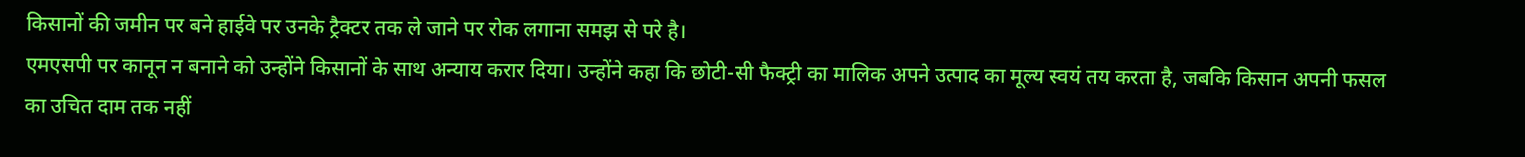किसानों की जमीन पर बने हाईवे पर उनके ट्रैक्टर तक ले जाने पर रोक लगाना समझ से परे है।
एमएसपी पर कानून न बनाने को उन्होंने किसानों के साथ अन्याय करार दिया। उन्होंने कहा कि छोटी-सी फैक्ट्री का मालिक अपने उत्पाद का मूल्य स्वयं तय करता है, जबकि किसान अपनी फसल का उचित दाम तक नहीं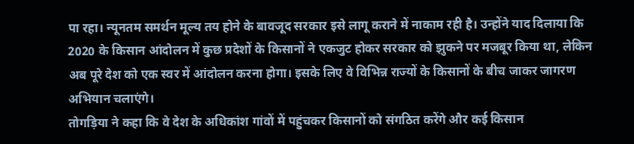पा रहा। न्यूनतम समर्थन मूल्य तय होने के बावजूद सरकार इसे लागू कराने में नाकाम रही है। उन्होंने याद दिलाया कि 2020 के किसान आंदोलन में कुछ प्रदेशों के किसानों ने एकजुट होकर सरकार को झुकने पर मजबूर किया था, लेकिन अब पूरे देश को एक स्वर में आंदोलन करना होगा। इसके लिए वे विभिन्न राज्यों के किसानों के बीच जाकर जागरण अभियान चलाएंगे।
तोगड़िया ने कहा कि वे देश के अधिकांश गांवों में पहुंचकर किसानों को संगठित करेंगे और कई किसान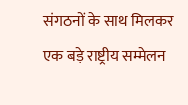संगठनों के साथ मिलकर एक बड़े राष्ट्रीय सम्मेलन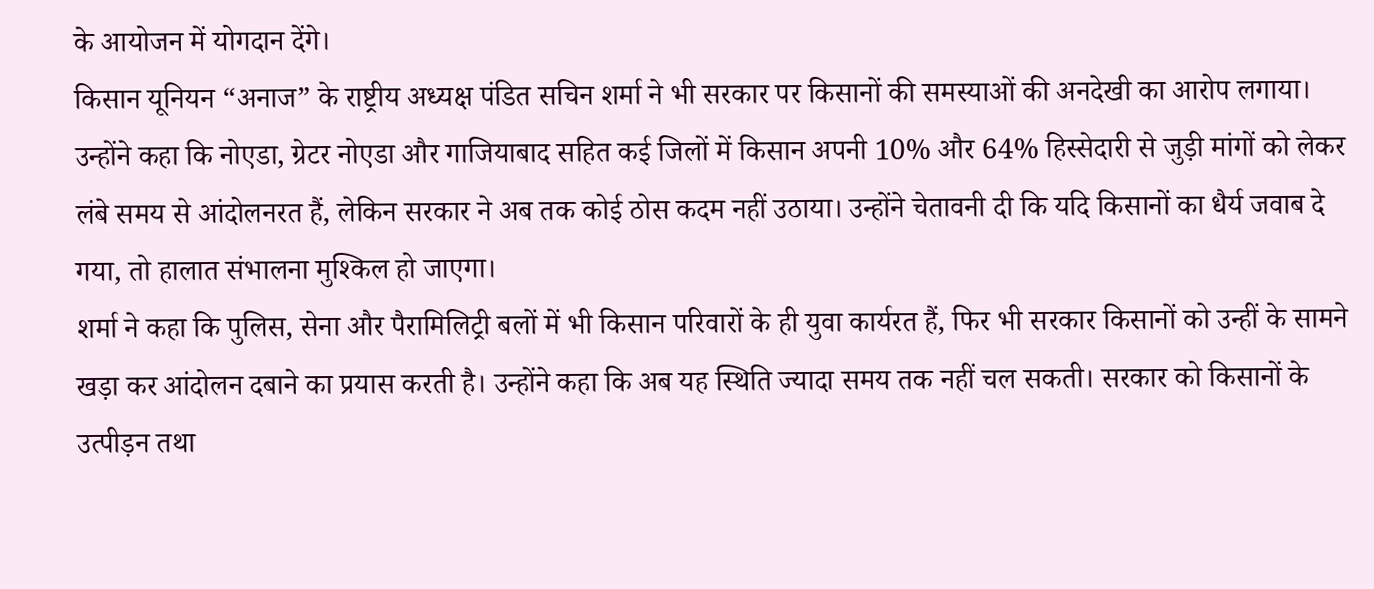के आयोजन में योगदान देंगे।
किसान यूनियन “अनाज” के राष्ट्रीय अध्यक्ष पंडित सचिन शर्मा ने भी सरकार पर किसानों की समस्याओं की अनदेखी का आरोप लगाया। उन्होंने कहा कि नोएडा, ग्रेटर नोएडा और गाजियाबाद सहित कई जिलों में किसान अपनी 10% और 64% हिस्सेदारी से जुड़ी मांगों को लेकर लंबे समय से आंदोलनरत हैं, लेकिन सरकार ने अब तक कोई ठोस कदम नहीं उठाया। उन्होंने चेतावनी दी कि यदि किसानों का धैर्य जवाब दे गया, तो हालात संभालना मुश्किल हो जाएगा।
शर्मा ने कहा कि पुलिस, सेना और पैरामिलिट्री बलों में भी किसान परिवारों के ही युवा कार्यरत हैं, फिर भी सरकार किसानों को उन्हीं के सामने खड़ा कर आंदोलन दबाने का प्रयास करती है। उन्होंने कहा कि अब यह स्थिति ज्यादा समय तक नहीं चल सकती। सरकार को किसानों के उत्पीड़न तथा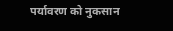पर्यावरण को नुकसान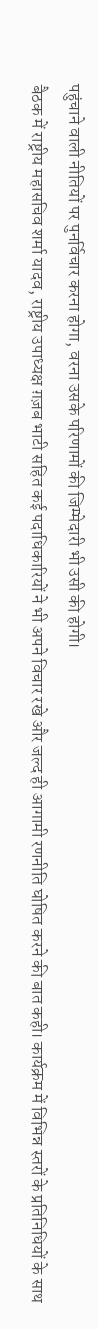पहुंचाने वाली नीतियों पर पुनर्विचार करना होगा, वरना उसके परिणामों की जिम्मेदारी भी उसी की होगी।
बैठक में राष्ट्रीय महासचिव शर्मा यादव, राष्ट्रीय उपाध्यक्ष ग़ज़ब भाटी सहित कई पदाधिकारियों ने भी अपने विचार रखे और जल्द ही आगामी रणनीति घोषित करने की बात कही। कार्यक्रम में विभिन्न स्तरों के प्रतिनिधियों के साथ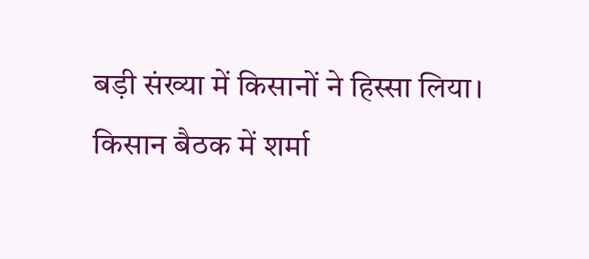बड़ी संख्या में किसानों ने हिस्सा लिया।
किसान बैठक में शर्मा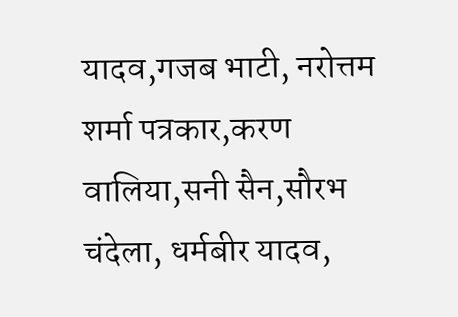यादव,गजब भाटी, नरोत्तम शर्मा पत्रकार,करण वालिया,सनी सैन,सौरभ चंदेला, धर्मबीर यादव,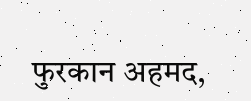फुरकान अहमद,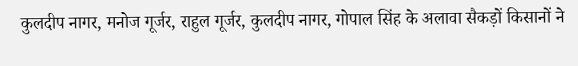कुलदीप नागर, मनोज गूर्जर, राहुल गूर्जर, कुलदीप नागर, गोपाल सिंह के अलावा सैकड़ों किसानों ने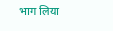भाग लिया